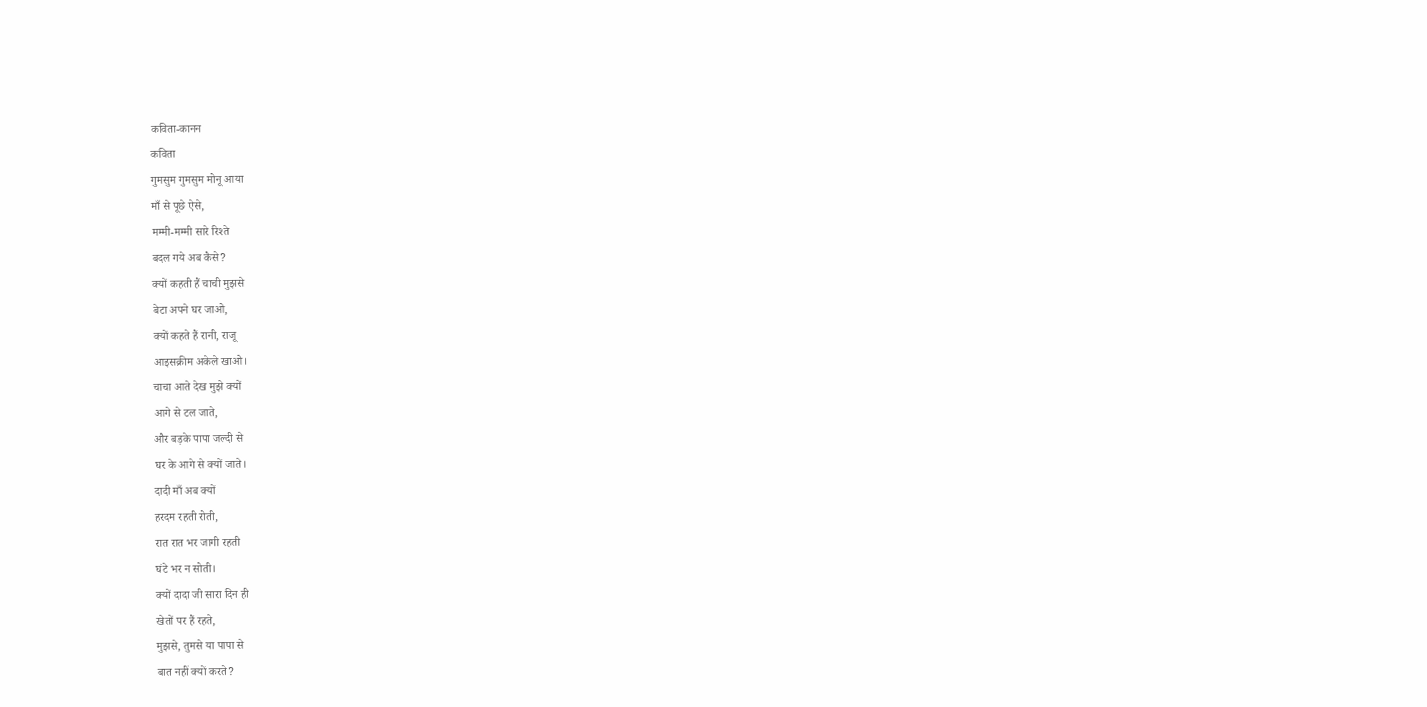कविता-कानन
कविता
गुमसुम गुमसुम मोनू आया
माँ से पूछे ऐसे,
मम्मी-मम्मी सारे रिश्ते
बदल गये अब कैसे?
क्यों कहती हैं चाची मुझसे
बेटा अपने घर जाओ,
क्यों कहते हैं रानी, राजू
आइसक्रीम अकेले खाओ।
चाचा आते देख मुझे क्यों
आगे से टल जाते,
और बड़के पापा जल्दी से
घर के आगे से क्यों जाते।
दादी माँ अब क्यों
हरदम रहती रोती,
रात रात भर जागी रहती
घंटे भर न सोती।
क्यों दादा जी सारा दिन ही
खेतों पर हैं रहते,
मुझसे, तुमसे या पापा से
बात नहीं क्यों करते?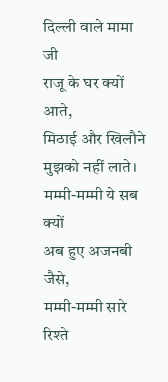दिल्ली वाले मामा जी
राजू के घर क्यों आते,
मिठाई और खिलौने
मुझको नहीं लाते।
मम्मी-मम्मी ये सब क्यों
अब हुए अजनबी जैसे,
मम्मी-मम्मी सारे रिश्ते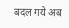बदल गये अब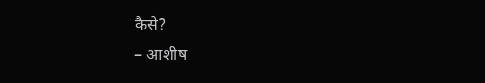कैसे?
– आशीष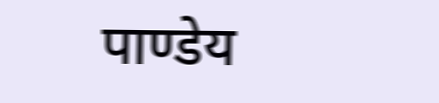पाण्डेय